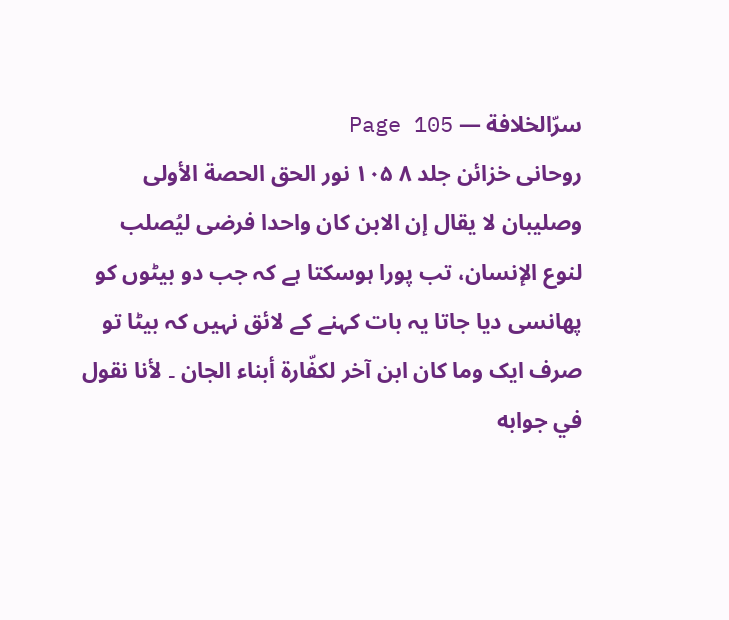سرّالخلافة — Page 105
روحانی خزائن جلد ۸ ۱۰۵ نور الحق الحصة الأولى وصليبان لا يقال إن الابن كان واحدا فرضى ليُصلب لنوع الإنسان، تب پورا ہوسکتا ہے کہ جب دو بیٹوں کو پھانسی دیا جاتا یہ بات کہنے کے لائق نہیں کہ بیٹا تو صرف ایک وما كان ابن آخر لكفّارة أبناء الجان ۔ لأنا نقول في جوابه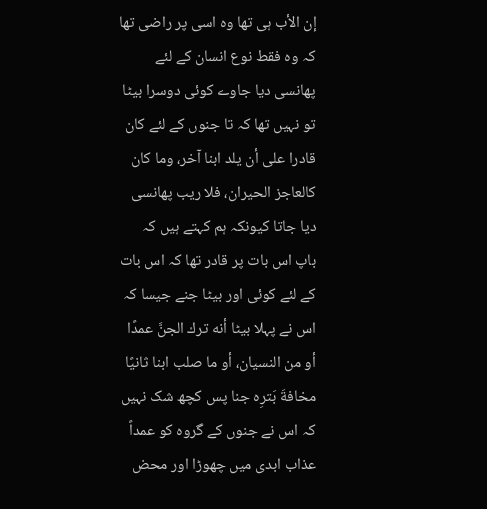إن الأب ہی تھا وہ اسی پر راضی تھا کہ وہ فقط نوع انسان کے لئے پھانسی دیا جاوے کوئی دوسرا بیٹا تو نہیں تھا کہ تا جنوں کے لئے كان قادرا على أن يلد ابنا آخر، وما كان كالعاجز الحيران، فلا ريب پھانسی دیا جاتا کیونکہ ہم کہتے ہیں کہ باپ اس بات پر قادر تھا کہ اس بات کے لئے کوئی اور بیٹا جنے جیسا کہ اس نے پہلا بیٹا أنه ترك الجنَّ عمدًا أو من النسيان، أو ما صلب ابنا ثانيًا مخافةَ بَترِه جنا پس کچھ شک نہیں کہ اس نے جنوں کے گروہ کو عمداً عذاب ابدی میں چھوڑا اور محض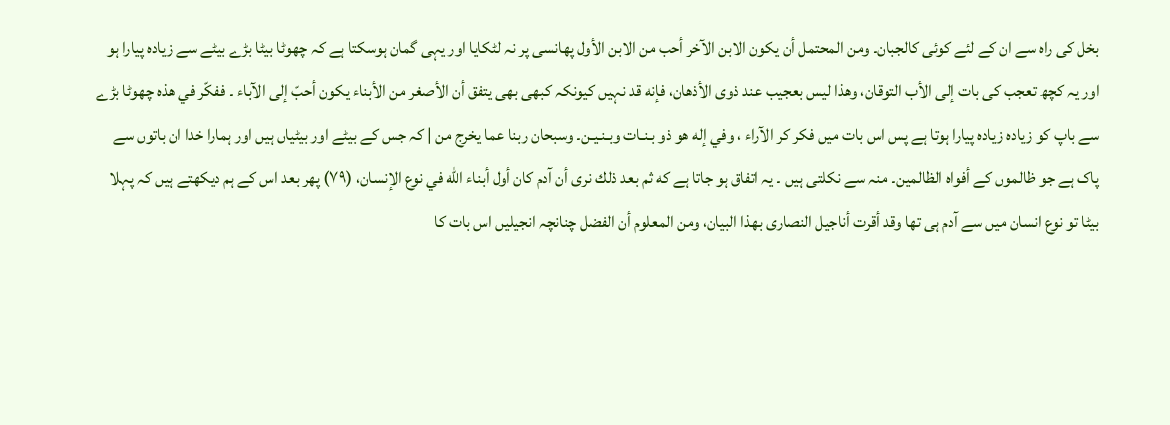بخل کی راہ سے ان کے لئے کوئی كالجبان۔ ومن المحتمل أن يكون الابن الآخر أحب من الابن الأول پھانسی پر نہ لٹکایا اور یہی گمان ہوسکتا ہے کہ چھوٹا بیٹا بڑے بیٹے سے زیادہ پیارا ہو اور یہ کچھ تعجب کی بات إلى الأب التوقان، وهذا ليس بعجيب عند ذوى الأذهان، فإنه قد نہیں کیونکہ کبھی بھی يتفق أن الأصغر من الأبناء يكون أحبّ إلى الآباء ۔ ففكّر في هذه چھوٹا بڑے سے باپ کو زیادہ زیادہ پیارا ہوتا ہے پس اس بات میں فکر کر الآراء ، وفي إله هو ذو بـنـات وبـنـيـن۔ وسبحان ربنا عما يخرج من | کہ جس کے بیٹے اور بیٹیاں ہیں اور ہمارا خدا ان باتوں سے پاک ہے جو ظالموں کے أفواه الظالمين۔ منہ سے نکلتی ہیں ۔ یہ اتفاق ہو جاتا ہے که ثم بعد ذلك نرى أن آدم كان أول أبناء الله في نوع الإنسان، (۷۹) پھر بعد اس کے ہم دیکھتے ہیں کہ پہلا بیٹا تو نوع انسان میں سے آدم ہی تھا وقد أقرت أناجيل النصارى بهذا البيان، ومن المعلوم أن الفضل چنانچہ انجیلیں اس بات کا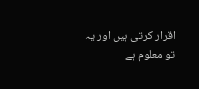اقرار کرتی ہیں اور یہ تو معلوم ہے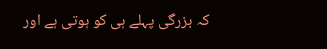کہ بزرگی پہلے ہی کو ہوتی ہے اور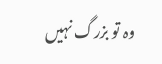وہ تو بزرگ نہیں